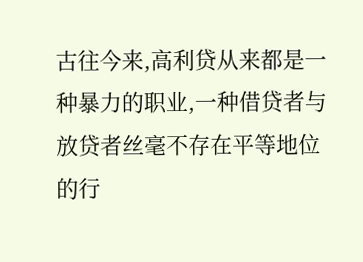古往今来,高利贷从来都是一种暴力的职业,一种借贷者与放贷者丝毫不存在平等地位的行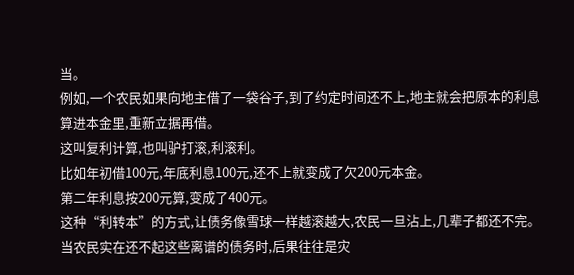当。
例如,一个农民如果向地主借了一袋谷子,到了约定时间还不上,地主就会把原本的利息算进本金里,重新立据再借。
这叫复利计算,也叫驴打滚,利滚利。
比如年初借100元,年底利息100元,还不上就变成了欠200元本金。
第二年利息按200元算,变成了400元。
这种“利转本”的方式,让债务像雪球一样越滚越大,农民一旦沾上,几辈子都还不完。
当农民实在还不起这些离谱的债务时,后果往往是灾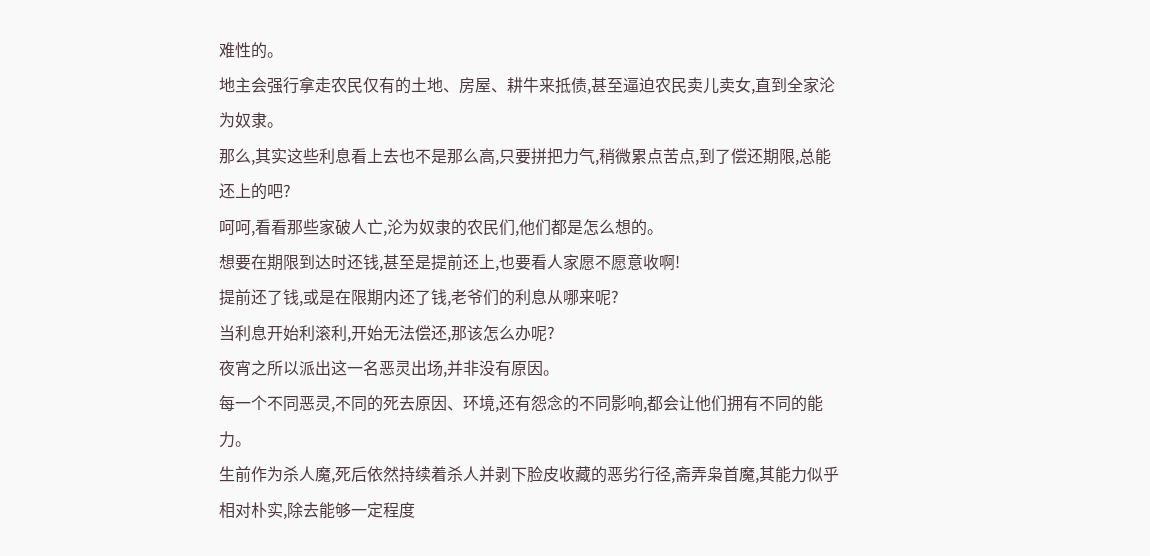难性的。
地主会强行拿走农民仅有的土地、房屋、耕牛来抵债,甚至逼迫农民卖儿卖女,直到全家沦为奴隶。
那么,其实这些利息看上去也不是那么高,只要拼把力气,稍微累点苦点,到了偿还期限,总能还上的吧?
呵呵,看看那些家破人亡,沦为奴隶的农民们,他们都是怎么想的。
想要在期限到达时还钱,甚至是提前还上,也要看人家愿不愿意收啊!
提前还了钱,或是在限期内还了钱,老爷们的利息从哪来呢?
当利息开始利滚利,开始无法偿还,那该怎么办呢?
夜宵之所以派出这一名恶灵出场,并非没有原因。
每一个不同恶灵,不同的死去原因、环境,还有怨念的不同影响,都会让他们拥有不同的能力。
生前作为杀人魔,死后依然持续着杀人并剥下脸皮收藏的恶劣行径,斋弄枭首魔,其能力似乎相对朴实,除去能够一定程度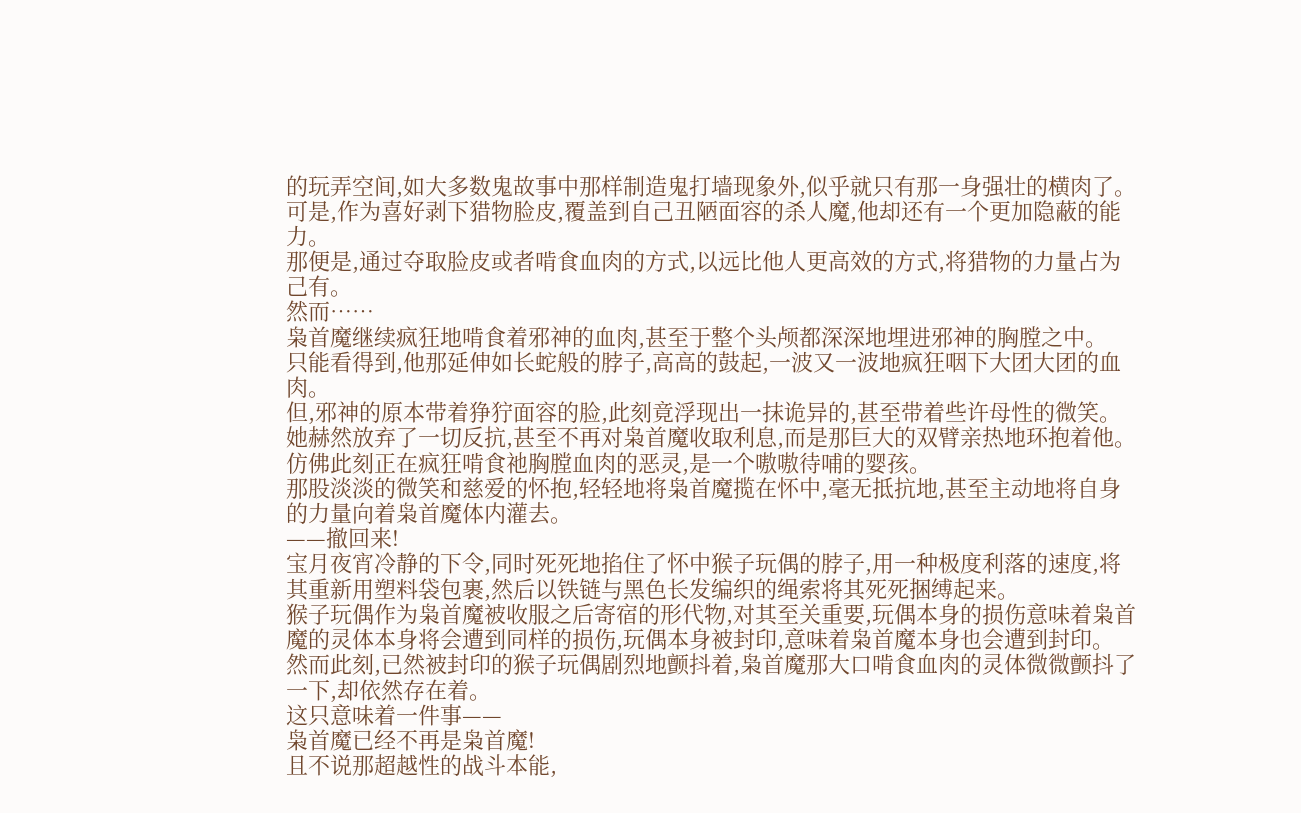的玩弄空间,如大多数鬼故事中那样制造鬼打墙现象外,似乎就只有那一身强壮的横肉了。
可是,作为喜好剥下猎物脸皮,覆盖到自己丑陋面容的杀人魔,他却还有一个更加隐蔽的能力。
那便是,通过夺取脸皮或者啃食血肉的方式,以远比他人更高效的方式,将猎物的力量占为己有。
然而……
枭首魔继续疯狂地啃食着邪神的血肉,甚至于整个头颅都深深地埋进邪神的胸膛之中。
只能看得到,他那延伸如长蛇般的脖子,高高的鼓起,一波又一波地疯狂咽下大团大团的血肉。
但,邪神的原本带着狰狞面容的脸,此刻竟浮现出一抹诡异的,甚至带着些许母性的微笑。
她赫然放弃了一切反抗,甚至不再对枭首魔收取利息,而是那巨大的双臂亲热地环抱着他。
仿佛此刻正在疯狂啃食祂胸膛血肉的恶灵,是一个嗷嗷待哺的婴孩。
那股淡淡的微笑和慈爱的怀抱,轻轻地将枭首魔揽在怀中,毫无抵抗地,甚至主动地将自身的力量向着枭首魔体内灌去。
——撤回来!
宝月夜宵冷静的下令,同时死死地掐住了怀中猴子玩偶的脖子,用一种极度利落的速度,将其重新用塑料袋包裹,然后以铁链与黑色长发编织的绳索将其死死捆缚起来。
猴子玩偶作为枭首魔被收服之后寄宿的形代物,对其至关重要,玩偶本身的损伤意味着枭首魔的灵体本身将会遭到同样的损伤,玩偶本身被封印,意味着枭首魔本身也会遭到封印。
然而此刻,已然被封印的猴子玩偶剧烈地颤抖着,枭首魔那大口啃食血肉的灵体微微颤抖了一下,却依然存在着。
这只意味着一件事——
枭首魔已经不再是枭首魔!
且不说那超越性的战斗本能,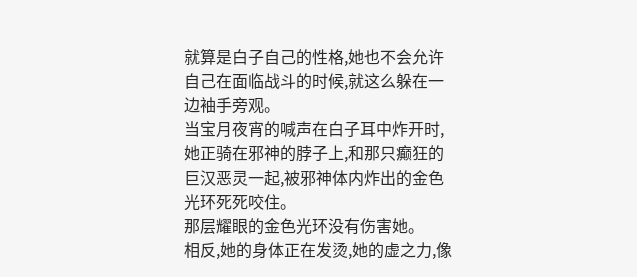就算是白子自己的性格,她也不会允许自己在面临战斗的时候,就这么躲在一边袖手旁观。
当宝月夜宵的喊声在白子耳中炸开时,她正骑在邪神的脖子上,和那只癫狂的巨汉恶灵一起,被邪神体内炸出的金色光环死死咬住。
那层耀眼的金色光环没有伤害她。
相反,她的身体正在发烫,她的虚之力,像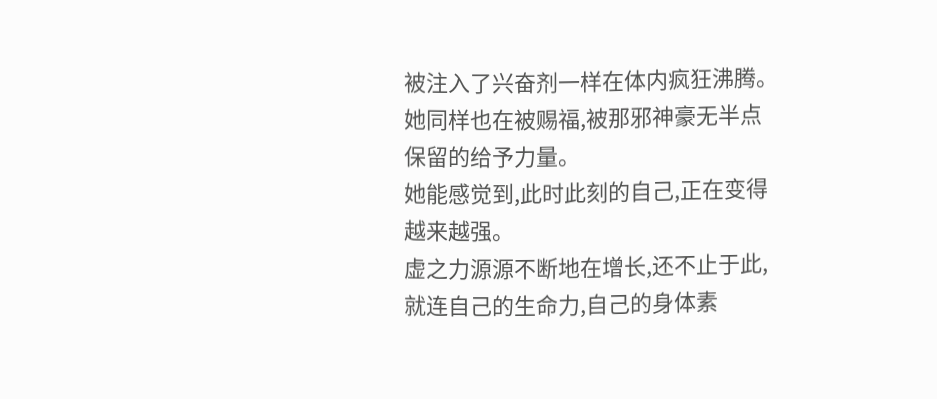被注入了兴奋剂一样在体内疯狂沸腾。
她同样也在被赐福,被那邪神豪无半点保留的给予力量。
她能感觉到,此时此刻的自己,正在变得越来越强。
虚之力源源不断地在增长,还不止于此,就连自己的生命力,自己的身体素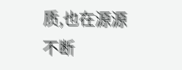质,也在源源不断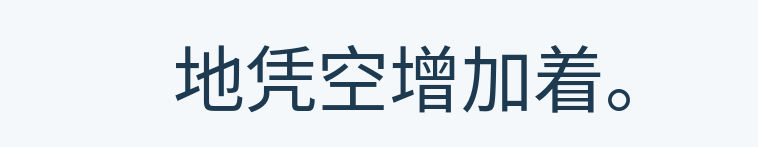地凭空增加着。